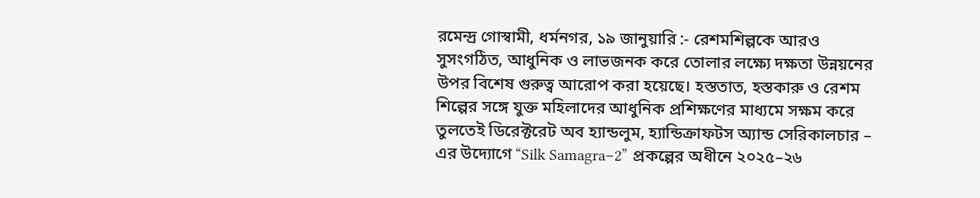রমেন্দ্র গোস্বামী, ধর্মনগর, ১৯ জানুয়ারি :- রেশমশিল্পকে আরও সুসংগঠিত, আধুনিক ও লাভজনক করে তোলার লক্ষ্যে দক্ষতা উন্নয়নের উপর বিশেষ গুরুত্ব আরোপ করা হয়েছে। হস্ততাত, হস্তকারু ও রেশম শিল্পের সঙ্গে যুক্ত মহিলাদের আধুনিক প্রশিক্ষণের মাধ্যমে সক্ষম করে তুলতেই ডিরেক্টরেট অব হ্যান্ডলুম, হ্যান্ডিক্রাফটস অ্যান্ড সেরিকালচার – এর উদ্যোগে “Silk Samagra–2” প্রকল্পের অধীনে ২০২৫–২৬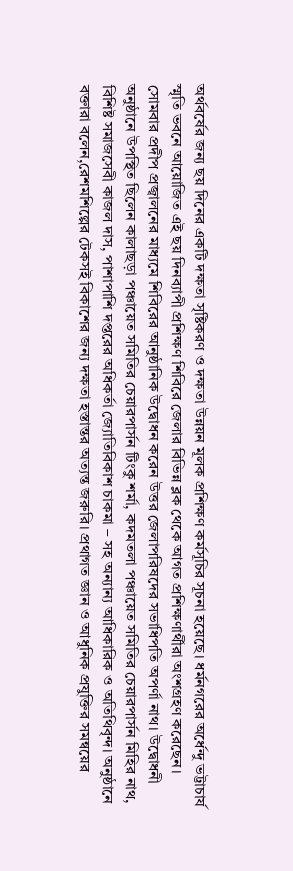অর্থবর্ষের জন্য ছয় দিনের একটি দক্ষতা সৃষ্টিকরণ ও দক্ষতা উন্নয়ন মূলক প্রশিক্ষণ কর্মসূচির সূচনা হয়েছে। ধর্মনগরের অর্ধেন্দু ভট্টাচার্য স্মৃতি ভবনে আয়োজিত এই ছয় দিনব্যাপী প্রশিক্ষণ শিবিরে জেলার বিভিন্ন ব্লক থেকে আগত প্রশিক্ষণার্থীরা অংশগ্রহণ করেছেন। সোমবার প্রদীপ প্রজ্বালনের মাধ্যমে শিবিরের আনুষ্ঠানিক উদ্বোধন করেন উত্তর জেলাপরিষদের সভাধিপতি অপর্ণা নাথ। উদ্বোধনী অনুষ্ঠানে উপস্থিত ছিলেন কালাছড়া পঞ্চায়েত সমিতির চেয়ারপার্সন টিংকু শর্মা, কদমতলা পঞ্চায়েত সমিতির চেয়ারপার্সন মিহির নাথ, বিশিষ্ট সমাজসেবী কাজল দাস, পাশাপাশি দপ্তরের অধিকর্তা জ্যোতিবিকাশ চাকমা – সহ অন্যান্য আধিকারিক ও অতিথিবৃন্দ। অনুষ্ঠানে বক্তারা বলেন,রেশমশিল্পের টেকসই বিকাশের জন্য দক্ষতা হস্তান্তর অত্যন্ত জরুরি। প্রথাগত জ্ঞান ও আধুনিক প্রযুক্তির সমন্বয়ের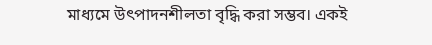মাধ্যমে উৎপাদনশীলতা বৃদ্ধি করা সম্ভব। একই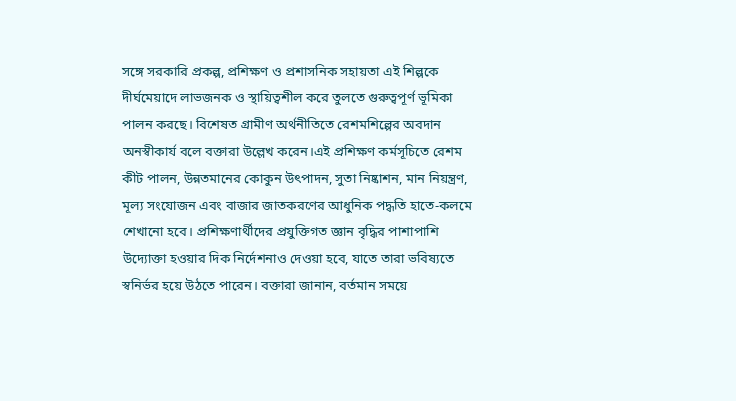সঙ্গে সরকারি প্রকল্প, প্রশিক্ষণ ও প্রশাসনিক সহায়তা এই শিল্পকে দীর্ঘমেয়াদে লাভজনক ও স্থায়িত্বশীল করে তুলতে গুরুত্বপূর্ণ ভূমিকা পালন করছে। বিশেষত গ্রামীণ অর্থনীতিতে রেশমশিল্পের অবদান অনস্বীকার্য বলে বক্তারা উল্লেখ করেন।এই প্রশিক্ষণ কর্মসূচিতে রেশম কীট পালন, উন্নতমানের কোকুন উৎপাদন, সুতা নিষ্কাশন, মান নিয়ন্ত্রণ, মূল্য সংযোজন এবং বাজার জাতকরণের আধুনিক পদ্ধতি হাতে-কলমে শেখানো হবে। প্রশিক্ষণার্থীদের প্রযুক্তিগত জ্ঞান বৃদ্ধির পাশাপাশি উদ্যোক্তা হওয়ার দিক নির্দেশনাও দেওয়া হবে, যাতে তারা ভবিষ্যতে স্বনির্ভর হয়ে উঠতে পারেন। বক্তারা জানান, বর্তমান সময়ে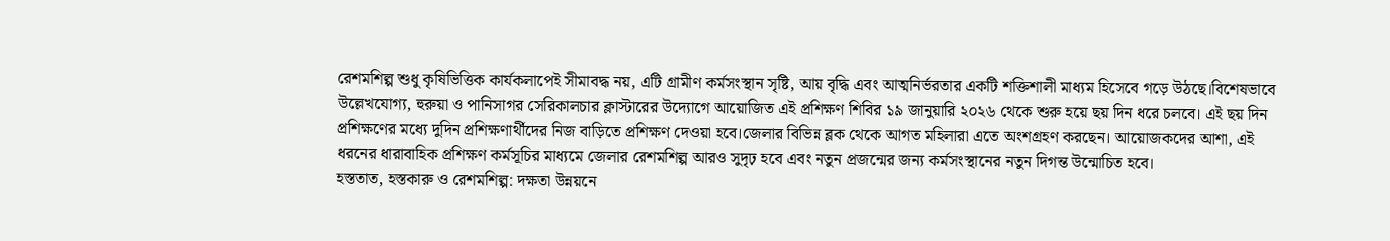রেশমশিল্প শুধু কৃষিভিত্তিক কার্যকলাপেই সীমাবদ্ধ নয়, এটি গ্রামীণ কর্মসংস্থান সৃষ্টি, আয় বৃদ্ধি এবং আত্মনির্ভরতার একটি শক্তিশালী মাধ্যম হিসেবে গড়ে উঠছে।বিশেষভাবে উল্লেখযোগ্য, হুরুয়া ও পানিসাগর সেরিকালচার ক্লাস্টারের উদ্যোগে আয়োজিত এই প্রশিক্ষণ শিবির ১৯ জানুয়ারি ২০২৬ থেকে শুরু হয়ে ছয় দিন ধরে চলবে। এই ছয় দিন প্রশিক্ষণের মধ্যে দুদিন প্রশিক্ষণার্থীদের নিজ বাড়িতে প্রশিক্ষণ দেওয়া হবে।জেলার বিভিন্ন ব্লক থেকে আগত মহিলারা এতে অংশগ্রহণ করছেন। আয়োজকদের আশা, এই ধরনের ধারাবাহিক প্রশিক্ষণ কর্মসূচির মাধ্যমে জেলার রেশমশিল্প আরও সুদৃঢ় হবে এবং নতুন প্রজন্মের জন্য কর্মসংস্থানের নতুন দিগন্ত উন্মোচিত হবে।
হস্ততাত, হস্তকারু ও রেশমশিল্প: দক্ষতা উন্নয়নে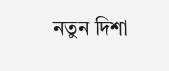নতুন দিশা